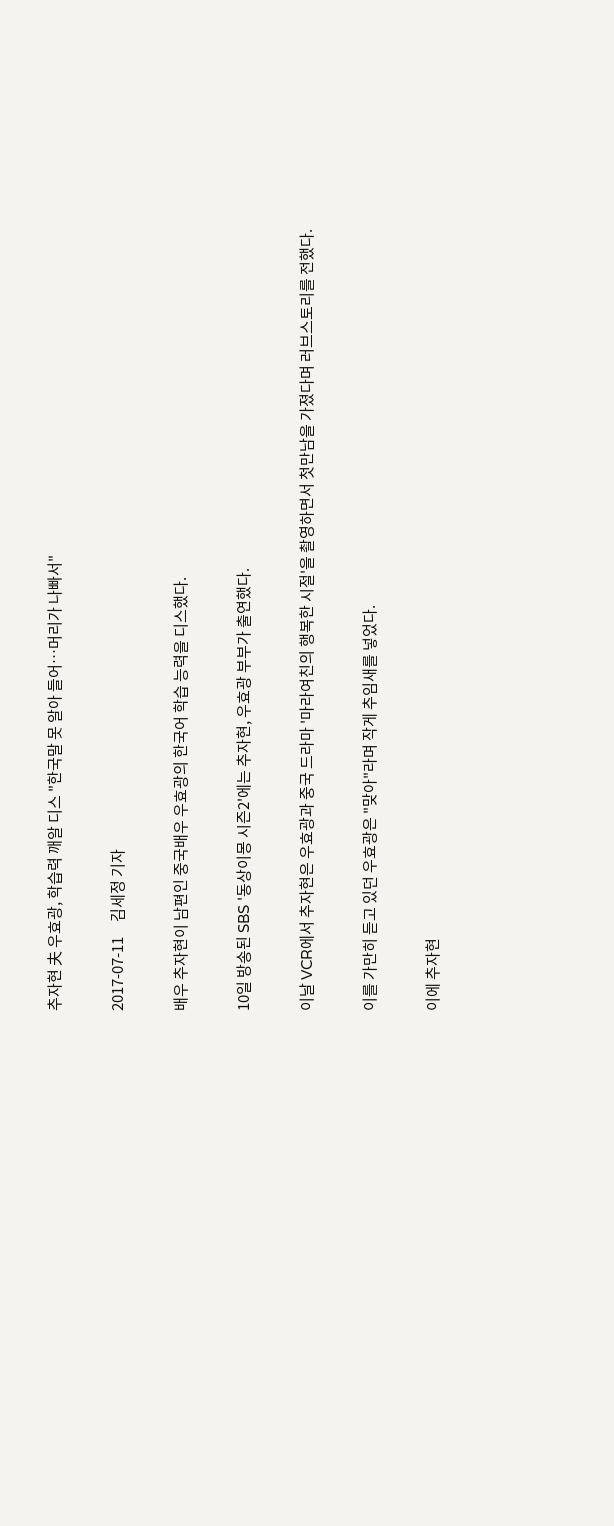추자현 夫 우효광, 학습력 깨알 디스 "한국말 못 알아 들어…머리가 나빠서"

2017-07-11     김세정 기자

배우 추자현이 남편인 중국배우 우효광의 한국어 학습 능력을 디스했다.

10일 방송된 SBS '동상이몽 시즌2'에는 추자현, 우효광 부부가 출연했다.

이날 VCR에서 추자현은 우효광과 중국 드라마 '마라여친의 행복한 시절'을 촬영하면서 첫만남을 가졌다며 러브스토리를 전했다.

이를 가만히 듣고 있던 우효광은 "맞아"라며 작게 추임새를 넣었다.

이에 추자현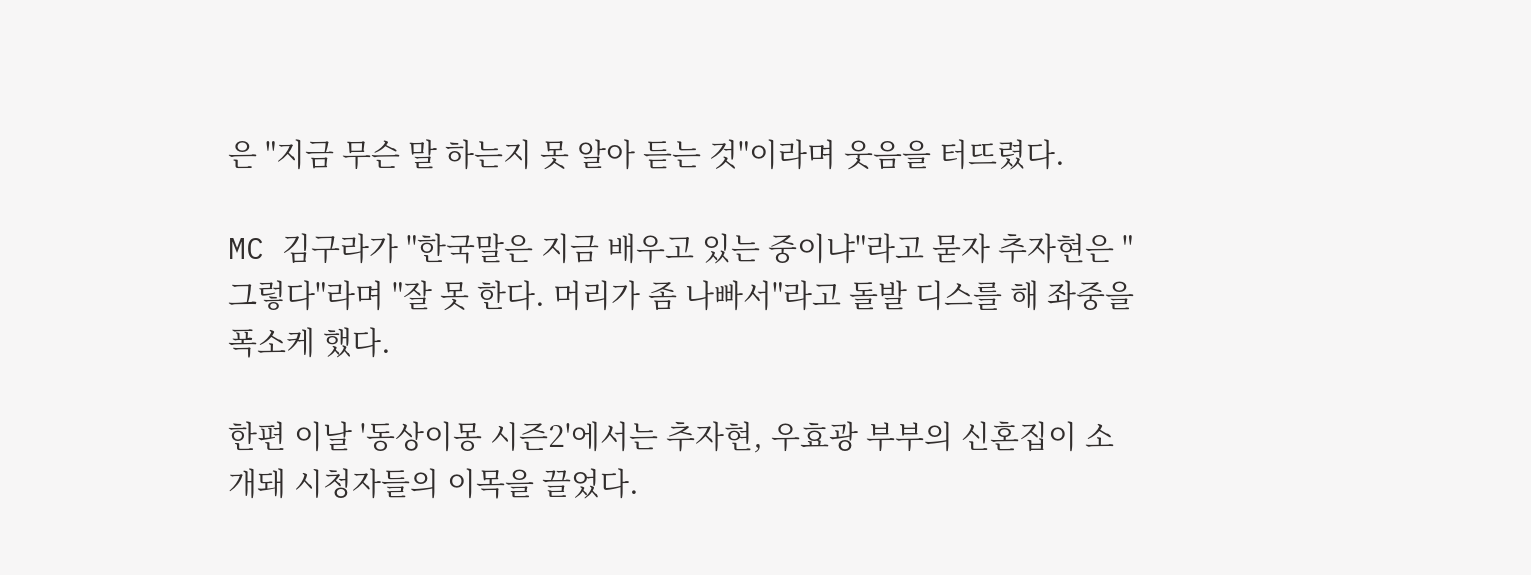은 "지금 무슨 말 하는지 못 알아 듣는 것"이라며 웃음을 터뜨렸다.

MC 김구라가 "한국말은 지금 배우고 있는 중이냐"라고 묻자 추자현은 "그렇다"라며 "잘 못 한다. 머리가 좀 나빠서"라고 돌발 디스를 해 좌중을 폭소케 했다.

한편 이날 '동상이몽 시즌2'에서는 추자현, 우효광 부부의 신혼집이 소개돼 시청자들의 이목을 끌었다.